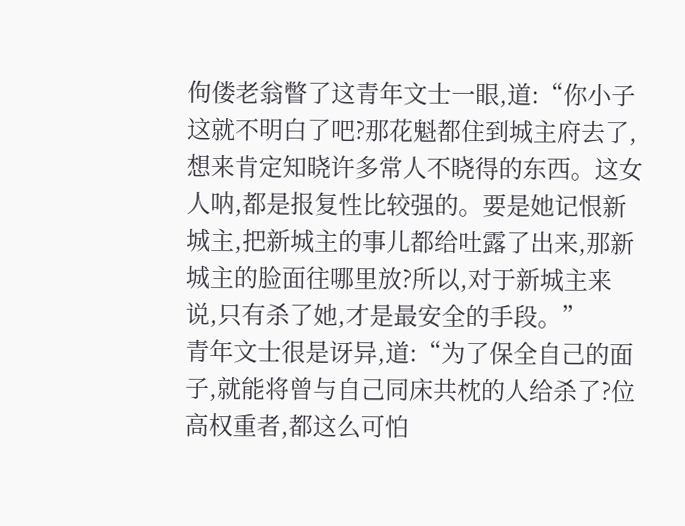佝偻老翁瞥了这青年文士一眼,道:“你小子这就不明白了吧?那花魁都住到城主府去了,想来肯定知晓许多常人不晓得的东西。这女人呐,都是报复性比较强的。要是她记恨新城主,把新城主的事儿都给吐露了出来,那新城主的脸面往哪里放?所以,对于新城主来说,只有杀了她,才是最安全的手段。”
青年文士很是讶异,道:“为了保全自己的面子,就能将曾与自己同床共枕的人给杀了?位高权重者,都这么可怕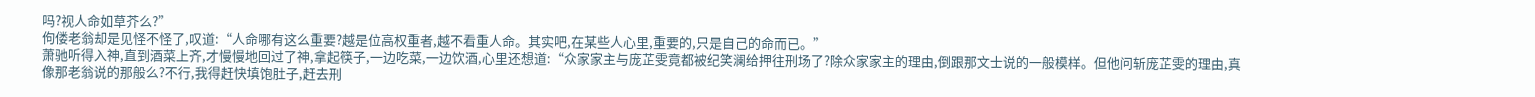吗?视人命如草芥么?”
佝偻老翁却是见怪不怪了,叹道:“人命哪有这么重要?越是位高权重者,越不看重人命。其实吧,在某些人心里,重要的,只是自己的命而已。”
萧驰听得入神,直到酒菜上齐,才慢慢地回过了神,拿起筷子,一边吃菜,一边饮酒,心里还想道:“众家家主与庞芷雯竟都被纪笑澜给押往刑场了?除众家家主的理由,倒跟那文士说的一般模样。但他问斩庞芷雯的理由,真像那老翁说的那般么?不行,我得赶快填饱肚子,赶去刑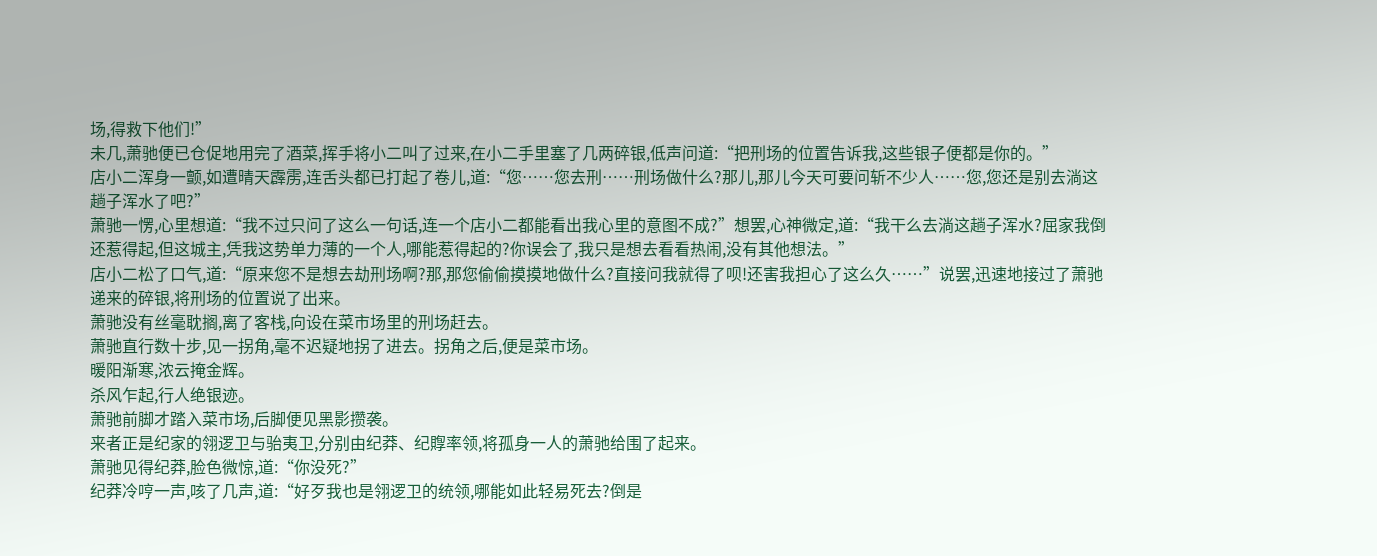场,得救下他们!”
未几,萧驰便已仓促地用完了酒菜,挥手将小二叫了过来,在小二手里塞了几两碎银,低声问道:“把刑场的位置告诉我,这些银子便都是你的。”
店小二浑身一颤,如遭晴天霹雳,连舌头都已打起了卷儿,道:“您……您去刑……刑场做什么?那儿,那儿今天可要问斩不少人……您,您还是别去淌这趟子浑水了吧?”
萧驰一愣,心里想道:“我不过只问了这么一句话,连一个店小二都能看出我心里的意图不成?”想罢,心神微定,道:“我干么去淌这趟子浑水?屈家我倒还惹得起,但这城主,凭我这势单力薄的一个人,哪能惹得起的?你误会了,我只是想去看看热闹,没有其他想法。”
店小二松了口气,道:“原来您不是想去劫刑场啊?那,那您偷偷摸摸地做什么?直接问我就得了呗!还害我担心了这么久……”说罢,迅速地接过了萧驰递来的碎银,将刑场的位置说了出来。
萧驰没有丝毫耽搁,离了客栈,向设在菜市场里的刑场赶去。
萧驰直行数十步,见一拐角,毫不迟疑地拐了进去。拐角之后,便是菜市场。
暖阳渐寒,浓云掩金辉。
杀风乍起,行人绝银迹。
萧驰前脚才踏入菜市场,后脚便见黑影攒袭。
来者正是纪家的翎逻卫与骀夷卫,分别由纪莽、纪賯率领,将孤身一人的萧驰给围了起来。
萧驰见得纪莽,脸色微惊,道:“你没死?”
纪莽冷哼一声,咳了几声,道:“好歹我也是翎逻卫的统领,哪能如此轻易死去?倒是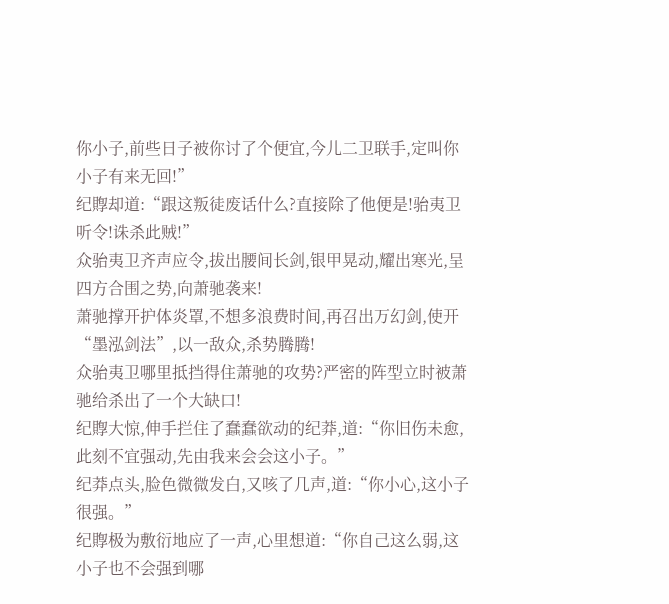你小子,前些日子被你讨了个便宜,今儿二卫联手,定叫你小子有来无回!”
纪賯却道:“跟这叛徒废话什么?直接除了他便是!骀夷卫听令!诛杀此贼!”
众骀夷卫齐声应令,拔出腰间长剑,银甲晃动,耀出寒光,呈四方合围之势,向萧驰袭来!
萧驰撑开护体炎罩,不想多浪费时间,再召出万幻剑,使开“墨泓剑法”,以一敌众,杀势腾腾!
众骀夷卫哪里抵挡得住萧驰的攻势?严密的阵型立时被萧驰给杀出了一个大缺口!
纪賯大惊,伸手拦住了蠢蠢欲动的纪莽,道:“你旧伤未愈,此刻不宜强动,先由我来会会这小子。”
纪莽点头,脸色微微发白,又咳了几声,道:“你小心,这小子很强。”
纪賯极为敷衍地应了一声,心里想道:“你自己这么弱,这小子也不会强到哪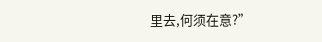里去,何须在意?”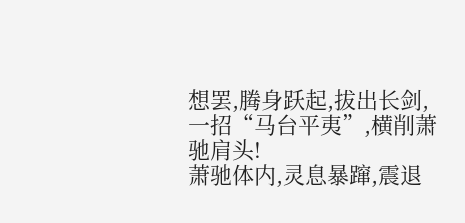想罢,腾身跃起,拔出长剑,一招“马台平夷”,横削萧驰肩头!
萧驰体内,灵息暴蹿,震退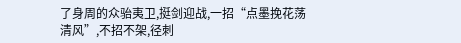了身周的众骀夷卫,挺剑迎战,一招“点墨挽花荡清风”,不招不架,径刺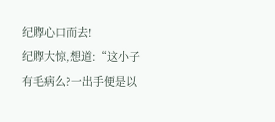纪賯心口而去!
纪賯大惊,想道:“这小子有毛病么?一出手便是以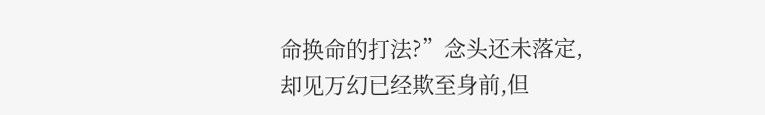命换命的打法?”念头还未落定,却见万幻已经欺至身前,但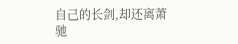自己的长剑,却还离萧驰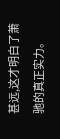甚远,这才明白了萧驰的真正实力。